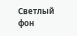Светлый фон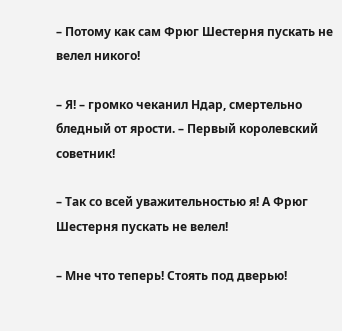– Потому как сам Фрюг Шестерня пускать не велел никого!

– Я! – громко чеканил Ндар, смертельно бледный от ярости. – Первый королевский советник!

– Так со всей уважительностью я! А Фрюг Шестерня пускать не велел!

– Мне что теперь! Стоять под дверью!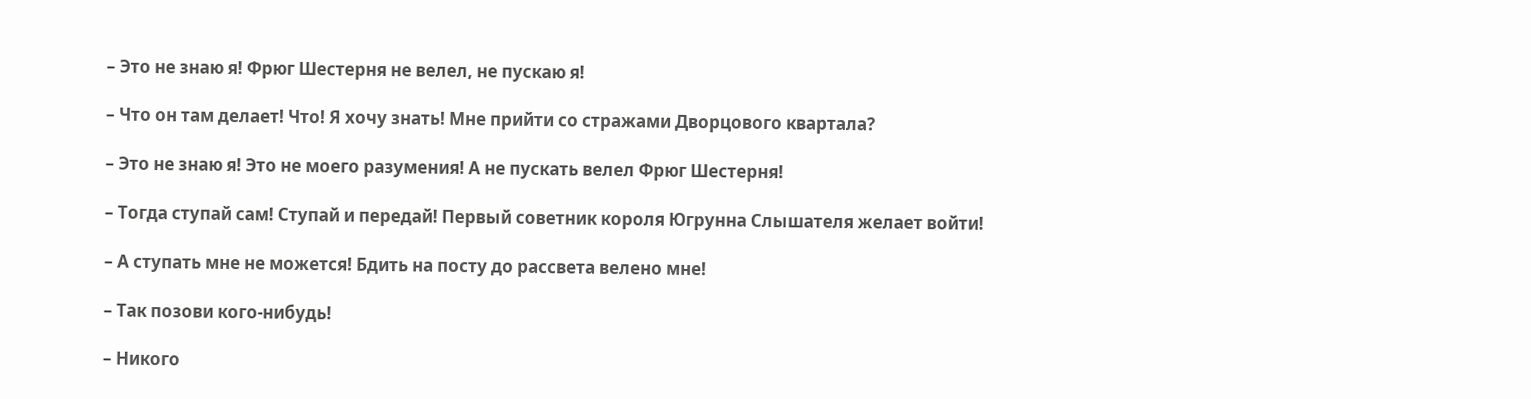– Это не знаю я! Фрюг Шестерня не велел, не пускаю я!

– Что он там делает! Что! Я хочу знать! Мне прийти со стражами Дворцового квартала?

– Это не знаю я! Это не моего разумения! А не пускать велел Фрюг Шестерня!

– Тогда ступай сам! Ступай и передай! Первый советник короля Югрунна Слышателя желает войти!

– А ступать мне не можется! Бдить на посту до рассвета велено мне!

– Так позови кого-нибудь!

– Никого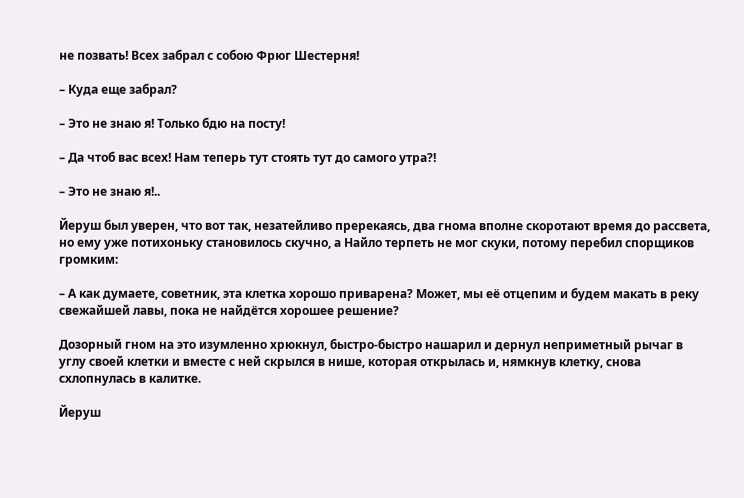не позвать! Всех забрал с собою Фрюг Шестерня!

– Куда еще забрал?

– Это не знаю я! Только бдю на посту!

– Да чтоб вас всех! Нам теперь тут стоять тут до самого утра?!

– Это не знаю я!..

Йеруш был уверен, что вот так, незатейливо пререкаясь, два гнома вполне скоротают время до рассвета, но ему уже потихоньку становилось скучно, а Найло терпеть не мог скуки, потому перебил спорщиков громким:

– А как думаете, советник, эта клетка хорошо приварена? Может, мы её отцепим и будем макать в реку свежайшей лавы, пока не найдётся хорошее решение?

Дозорный гном на это изумленно хрюкнул, быстро-быстро нашарил и дернул неприметный рычаг в углу своей клетки и вместе с ней скрылся в нише, которая открылась и, нямкнув клетку, снова схлопнулась в калитке.

Йеруш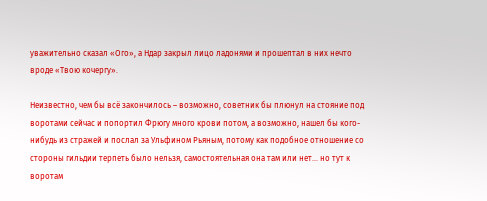уважительно сказал «Ого», а Ндар закрыл лицо ладонями и прошептал в них нечто вроде «Твою кочергу».

Неизвестно, чем бы всё закончилось – возможно, советник бы плюнул на стояние под воротами сейчас и попортил Фрюгу много крови потом, а возможно, нашел бы кого-нибудь из стражей и послал за Ульфином Рьяным, потому как подобное отношение со стороны гильдии терпеть было нельзя, самостоятельная она там или нет… но тут к воротам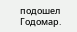подошел Годомар.